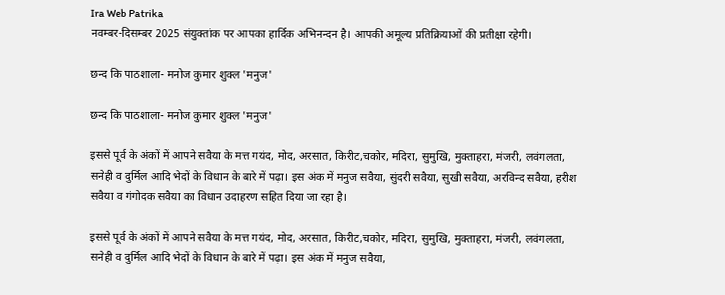Ira Web Patrika
नवम्बर-दिसम्बर 2025 संयुक्तांक पर आपका हार्दिक अभिनन्दन है। आपकी अमूल्य प्रतिक्रियाओं की प्रतीक्षा रहेगी।

छन्द कि पाठशाला- मनोज कुमार शुक्ल 'मनुज'

छन्द कि पाठशाला- मनोज कुमार शुक्ल 'मनुज'

इससे पूर्व के अंकों में आपने सवैया के मत्त गयंद, मोद, अरसात, किरीट,चकोर, मदिरा, सुमुखि, मुक्ताहरा, मंजरी, लवंगलता, सनेही व दुर्मिल आदि भेदों के विधान के बारे में पढ़ा। इस अंक में मनुज सवैया, सुंदरी सवैया, सुखी सवैया, अरविन्द सवैया, हरीश सवैया व गंगोदक सवैया का विधान उदाहरण सहित दिया जा रहा है।

इससे पूर्व के अंकों में आपने सवैया के मत्त गयंद, मोद, अरसात, किरीट,चकोर, मदिरा, सुमुखि, मुक्ताहरा, मंजरी, लवंगलता, सनेही व दुर्मिल आदि भेदों के विधान के बारे में पढ़ा। इस अंक में मनुज सवैया,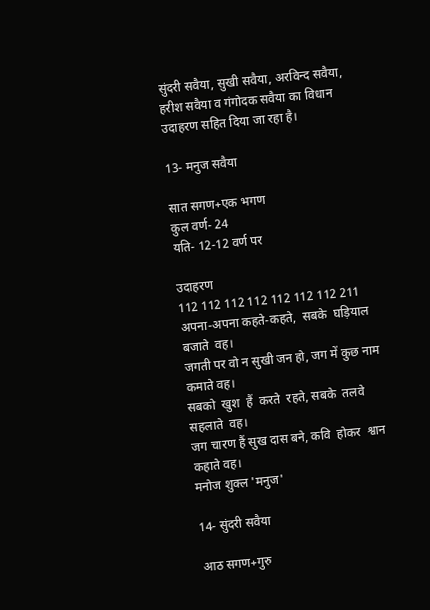सुंदरी सवैया, सुखी सवैया, अरविन्द सवैया, हरीश सवैया व गंगोदक सवैया का विधान उदाहरण सहित दिया जा रहा है।

13- मनुज सवैया

सात सगण+एक भगण
कुल वर्ण- 24
यति- 12-12 वर्ण पर

उदाहरण
112 112 112 112 112 112 112 211
अपना-अपना कहते-कहते,  सबके  घड़ियाल  बजाते  वह।
जगती पर वो न सुखी जन हो, जग में कुछ नाम कमाते वह।
सबको  खुश  हैं  करते  रहते, सबके  तलवे  सहलाते  वह।
जग चारण हैं सुख दास बने, कवि  होकर  श्वान  कहाते वह।
मनोज शुक्ल 'मनुज'

14- सुंदरी सवैया

आठ सगण+गुरु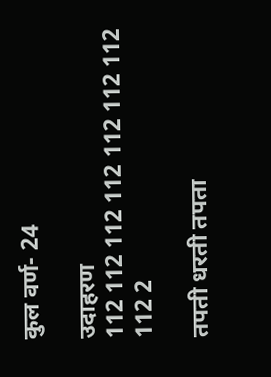कुल वर्ण- 24

उदाहरण
112 112 112 112 112 112 112 112 2

तपती धरती तपता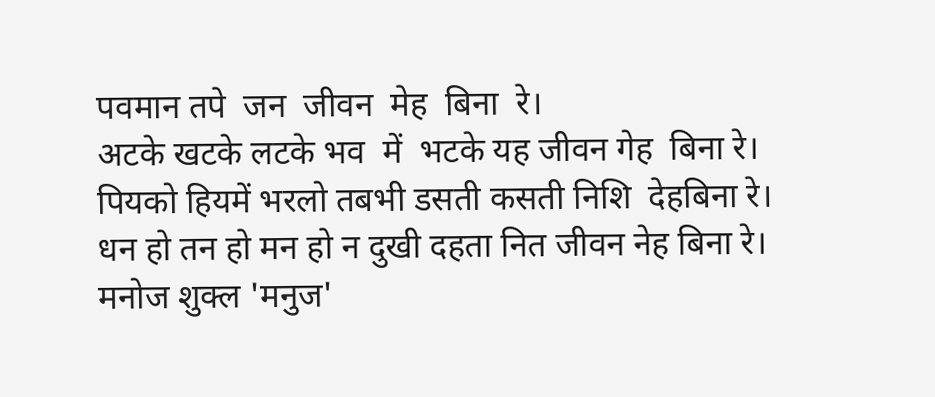पवमान तपे  जन  जीवन  मेह  बिना  रे।
अटके खटके लटके भव  में  भटके यह जीवन गेह  बिना रे।
पियको हियमें भरलो तबभी डसती कसती निशि  देहबिना रे।
धन हो तन हो मन हो न दुखी दहता नित जीवन नेह बिना रे।
मनोज शुक्ल 'मनुज'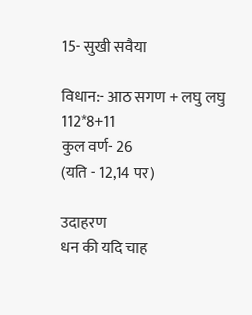15- सुखी सवैया

विधान:- आठ सगण + लघु लघु
112*8+11
कुल वर्ण- 26
(यति - 12,14 पर)

उदाहरण
धन की यदि चाह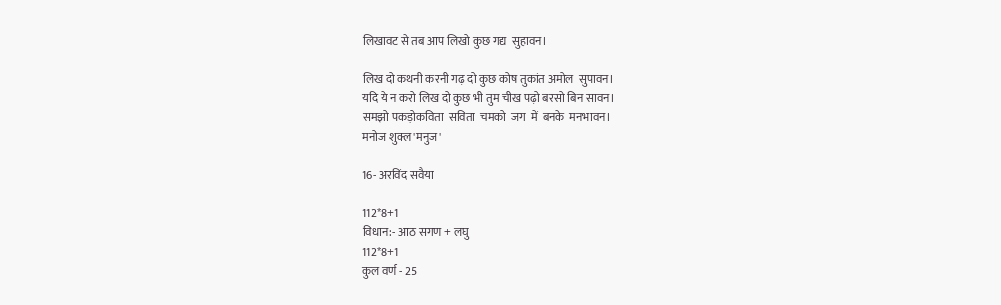लिखावट से तब आप लिखो कुछ गद्य  सुहावन।

लिख दो कथनी करनी गढ़ दो कुछ कोष तुकांत अमोल  सुपावन।
यदि ये न करो लिख दो कुछ भी तुम चीख पढ़ो बरसो बिन सावन।
समझो पकड़ोकविता  सविता  चमको  जग  में  बनके  मनभावन।
मनोज शुक्ल 'मनुज'

16- अरविंद सवैया

112*8+1
विधान:- आठ सगण + लघु
112*8+1
कुल वर्ण - 25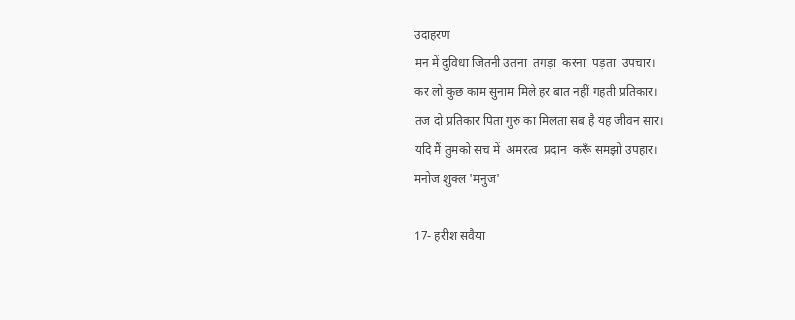उदाहरण
मन में दुविधा जितनी उतना  तगड़ा  करना  पड़ता  उपचार।
कर लो कुछ काम सुनाम मिले हर बात नहीं गहती प्रतिकार।
तज दो प्रतिकार पिता गुरु का मिलता सब है यह जीवन सार।
यदि मैं तुमको सच में  अमरत्व  प्रदान  करूँ समझो उपहार।
मनोज शुक्ल 'मनुज'

17- हरीश सवैया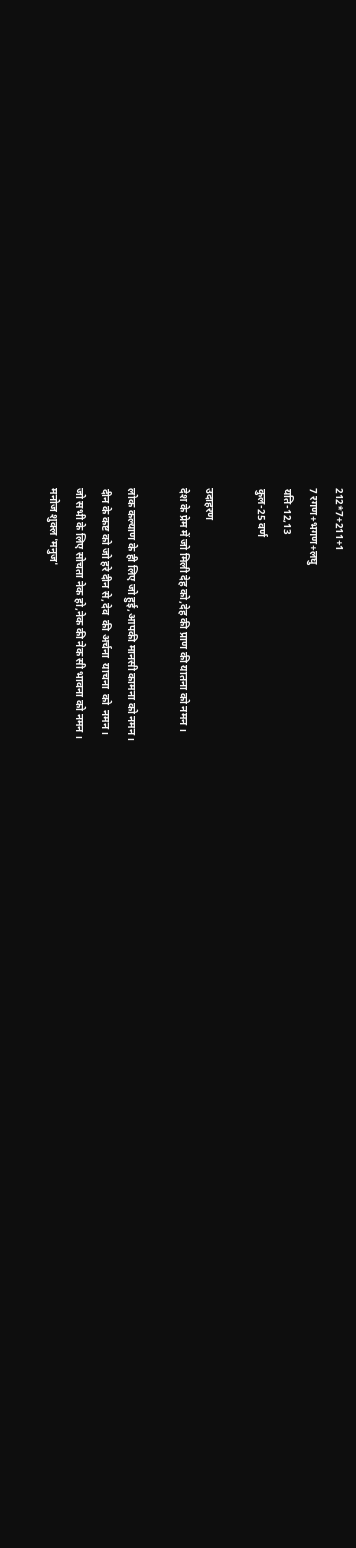212*7+211+1
7 रगण+भगण+लघु
यति-12,13
कुल-25 वर्ण

उदाहरण
देश के प्रेम में जो मिली देह को,देह की प्राण की यातना को नमन ।

लोक कल्याण के ही लिए जो हुई,आपकी मानसी कामना को नमन।
दीन के कष्ट को जो हरे दीन से,देव  की अर्चना  याचना  को  नमन।
जो सभी के लिए सोचता नेक हो,नेक की नेक सी भावना को नमन ।
मनोज शुक्ल 'मनुज'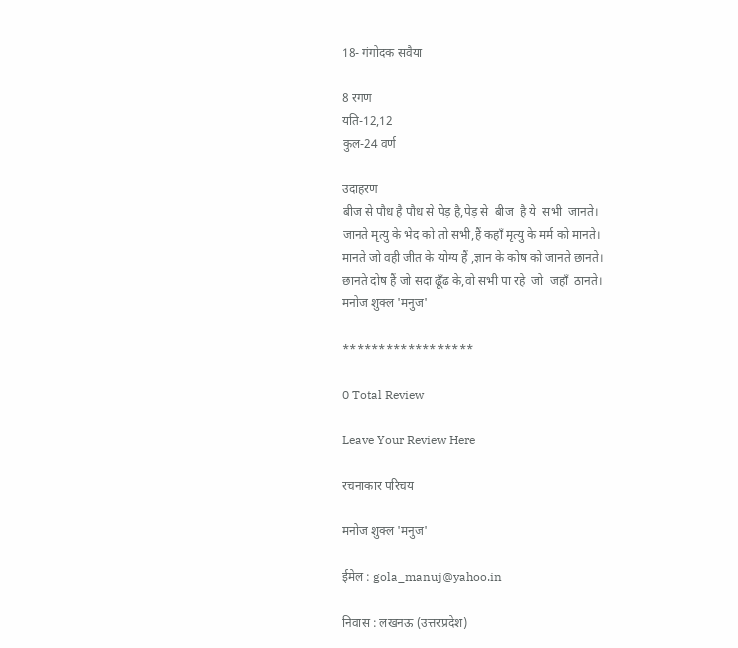18- गंगोदक सवैया

8 रगण
यति-12,12
कुल-24 वर्ण

उदाहरण
बीज से पौध है पौध से पेड़ है,पेड़ से  बीज  है ये  सभी  जानते।
जानते मृत्यु के भेद को तो सभी,हैं कहाँ मृत्यु के मर्म को मानते।
मानते जो वही जीत के योग्य हैं ,ज्ञान के कोष को जानते छानते।
छानते दोष हैं जो सदा ढूँढ के,वो सभी पा रहे  जो  जहाँ  ठानते।
मनोज शुक्ल 'मनुज'

******************

0 Total Review

Leave Your Review Here

रचनाकार परिचय

मनोज शुक्ल 'मनुज'

ईमेल : gola_manuj@yahoo.in

निवास : लखनऊ (उत्तरप्रदेश)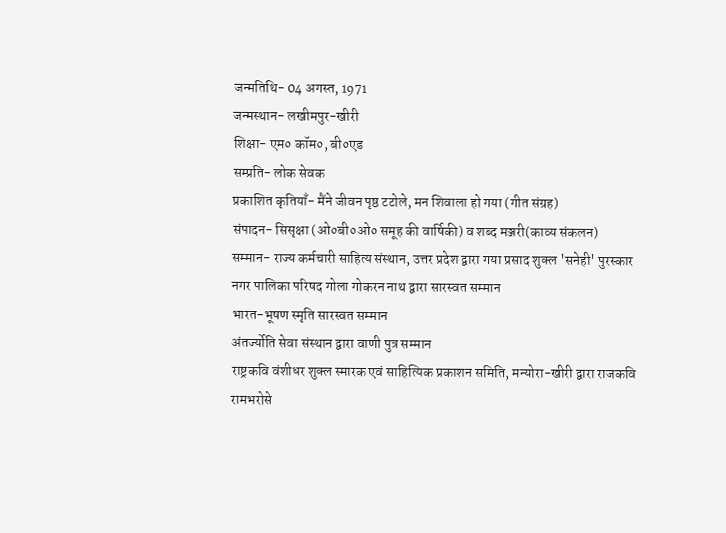जन्मतिथि- 04 अगस्त, 1971
जन्मस्थान- लखीमपुर-खीरी
शिक्षा- एम० कॉम०, बी०एड
सम्प्रति- लोक सेवक
प्रकाशित कृतियाँ- मैंने जीवन पृष्ठ टटोले, मन शिवाला हो गया (गीत संग्रह)
संपादन- सिसृक्षा (ओ०बी०ओ० समूह की वार्षिकी) व शब्द मञ्जरी(काव्य संकलन)
सम्मान- राज्य कर्मचारी साहित्य संस्थान, उत्तर प्रदेश द्वारा गया प्रसाद शुक्ल 'सनेही' पुरस्कार
नगर पालिका परिषद गोला गोकरन नाथ द्वारा सारस्वत सम्मान
भारत-भूषण स्मृति सारस्वत सम्मान
अंतर्ज्योति सेवा संस्थान द्वारा वाणी पुत्र सम्मान
राष्ट्रकवि वंशीधर शुक्ल स्मारक एवं साहित्यिक प्रकाशन समिति, मन्योरा-खीरी द्वारा राजकवि रामभरोसे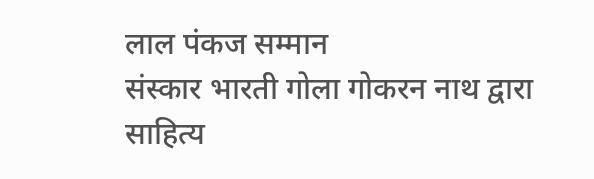लाल पंकज सम्मान
संस्कार भारती गोला गोकरन नाथ द्वारा साहित्य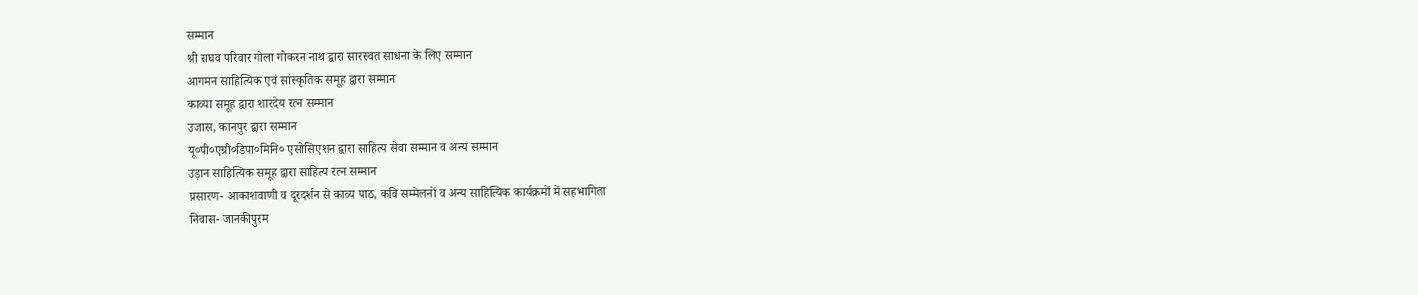सम्मान
श्री राघव परिवार गोला गोकरन नाथ द्वारा सारस्वत साधना के लिए सम्मान
आगमन साहित्यिक एवं सांस्कृतिक समूह द्वारा सम्मान
काव्या समूह द्वारा शारदेय रत्न सम्मान
उजास, कानपुर द्वारा सम्मान
यू०पी०एग्री०डिपा०मिनि० एसोसिएशन द्वारा साहित्य सेवा सम्मान व अन्य सम्मान
उड़ान साहित्यिक समूह द्वारा साहित्य रत्न सम्मान
प्रसारण- आकाशवाणी व दूरदर्शन से काव्य पाठ, कवि सम्मेलनों व अन्य साहित्यिक कार्यक्रमों में सहभागिता
निवास- जानकीपुरम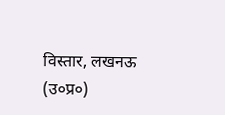विस्तार, लखनऊ (उ०प्र०)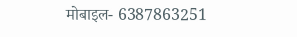मोबाइल- 6387863251